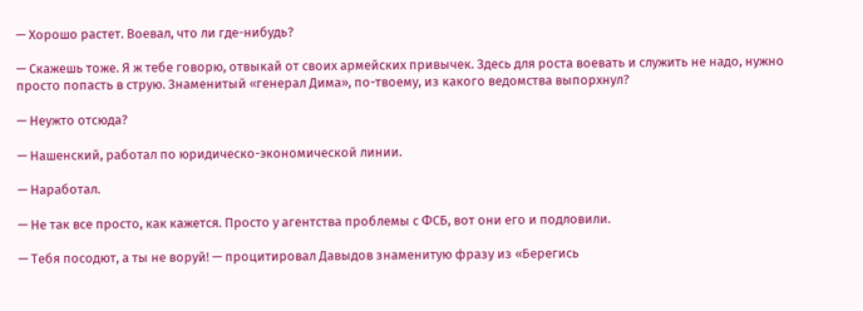— Хорошо растет. Воевал, что ли где-нибудь?

— Скажешь тоже. Я ж тебе говорю, отвыкай от своих армейских привычек. Здесь для роста воевать и служить не надо, нужно просто попасть в струю. Знаменитый «генерал Дима», по-твоему, из какого ведомства выпорхнул?

— Неужто отсюда?

— Нашенский, работал по юридическо-экономической линии.

— Наработал.

— Не так все просто, как кажется. Просто у агентства проблемы с ФСБ, вот они его и подловили.

— Тебя посодют, а ты не воруй! — процитировал Давыдов знаменитую фразу из «Берегись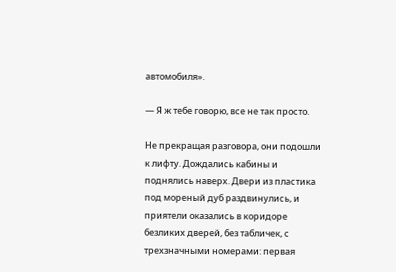автомобиля».

— Я ж тебе говорю, все не так просто.

Не прекращая разговора, они подошли к лифту. Дождались кабины и поднялись наверх. Двери из пластика под мореный дуб раздвинулись, и приятели оказались в коридоре безликих дверей, без табличек, с трехзначными номерами: первая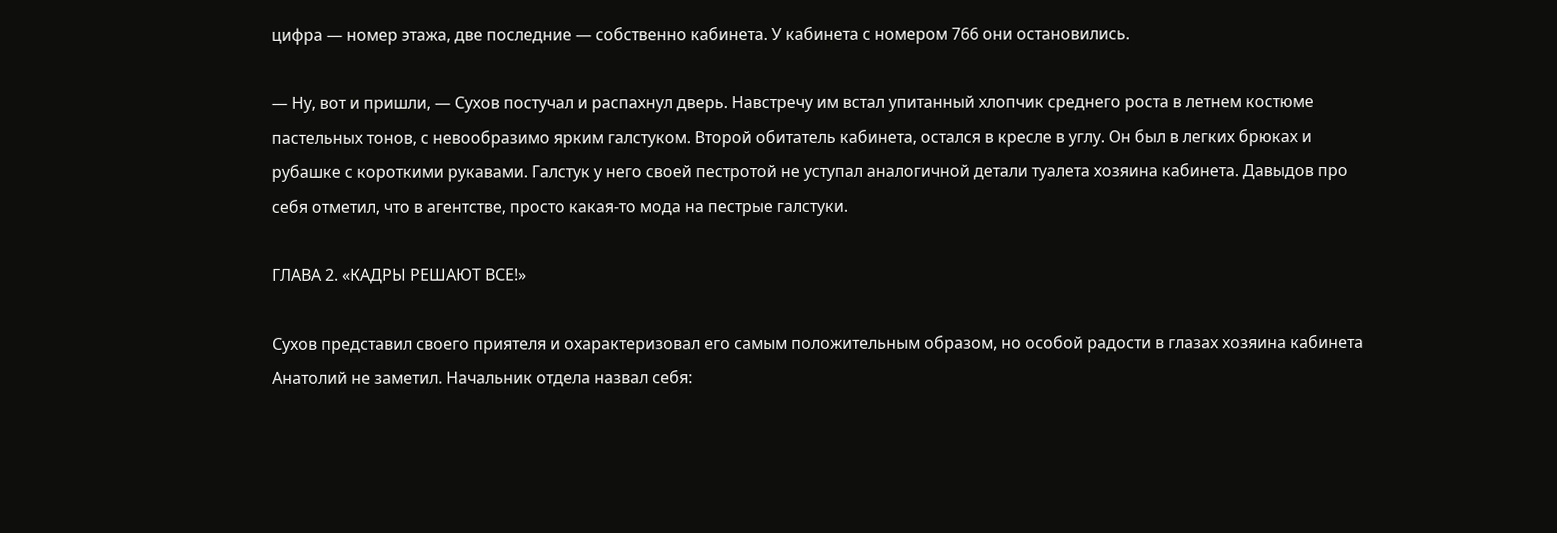цифра — номер этажа, две последние — собственно кабинета. У кабинета с номером 766 они остановились.

— Ну, вот и пришли, — Сухов постучал и распахнул дверь. Навстречу им встал упитанный хлопчик среднего роста в летнем костюме пастельных тонов, с невообразимо ярким галстуком. Второй обитатель кабинета, остался в кресле в углу. Он был в легких брюках и рубашке с короткими рукавами. Галстук у него своей пестротой не уступал аналогичной детали туалета хозяина кабинета. Давыдов про себя отметил, что в агентстве, просто какая-то мода на пестрые галстуки.

ГЛАВА 2. «КАДРЫ РЕШАЮТ ВСЕ!»

Сухов представил своего приятеля и охарактеризовал его самым положительным образом, но особой радости в глазах хозяина кабинета Анатолий не заметил. Начальник отдела назвал себя: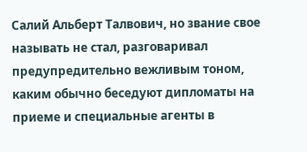Салий Альберт Талвович, но звание свое называть не стал, разговаривал предупредительно вежливым тоном, каким обычно беседуют дипломаты на приеме и специальные агенты в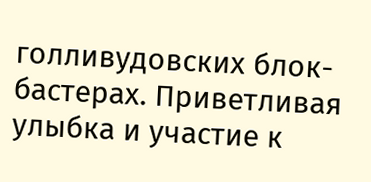голливудовских блок-бастерах. Приветливая улыбка и участие к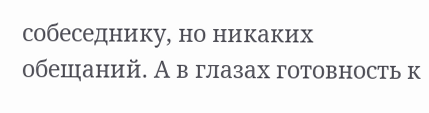собеседнику, но никаких обещаний. А в глазах готовность к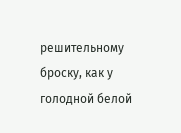решительному броску, как у голодной белой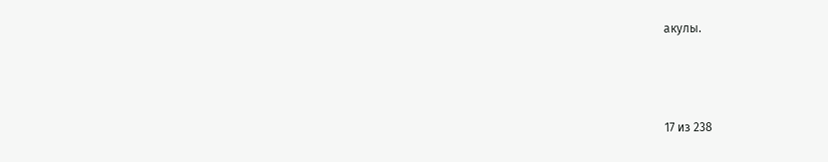акулы.



17 из 238